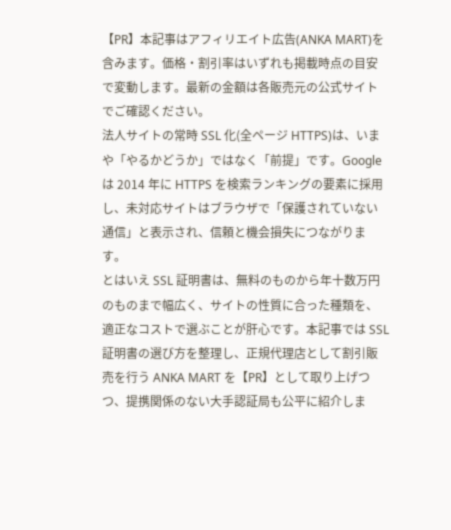【PR】本記事はアフィリエイト広告(ANKA MART)を含みます。価格・割引率はいずれも掲載時点の目安で変動します。最新の金額は各販売元の公式サイトでご確認ください。
法人サイトの常時 SSL 化(全ページ HTTPS)は、いまや「やるかどうか」ではなく「前提」です。Google は 2014 年に HTTPS を検索ランキングの要素に採用し、未対応サイトはブラウザで「保護されていない通信」と表示され、信頼と機会損失につながります。
とはいえ SSL 証明書は、無料のものから年十数万円のものまで幅広く、サイトの性質に合った種類を、適正なコストで選ぶことが肝心です。本記事では SSL 証明書の選び方を整理し、正規代理店として割引販売を行う ANKA MART を【PR】として取り上げつつ、提携関係のない大手認証局も公平に紹介しま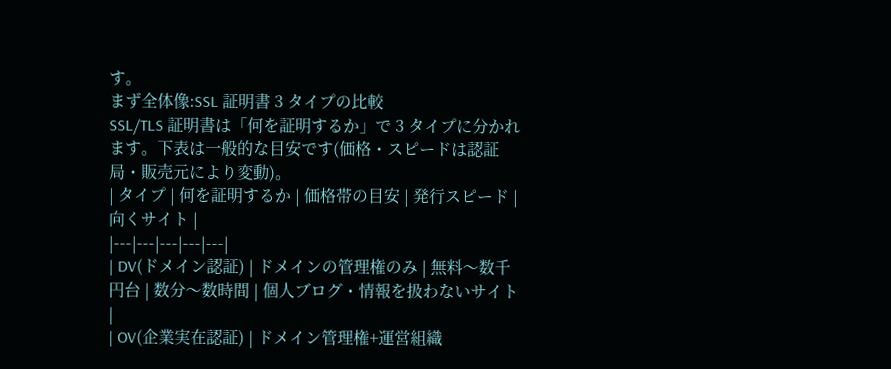す。
まず全体像:SSL 証明書 3 タイプの比較
SSL/TLS 証明書は「何を証明するか」で 3 タイプに分かれます。下表は一般的な目安です(価格・スピードは認証局・販売元により変動)。
| タイプ | 何を証明するか | 価格帯の目安 | 発行スピード | 向くサイト |
|---|---|---|---|---|
| DV(ドメイン認証) | ドメインの管理権のみ | 無料〜数千円台 | 数分〜数時間 | 個人ブログ・情報を扱わないサイト |
| OV(企業実在認証) | ドメイン管理権+運営組織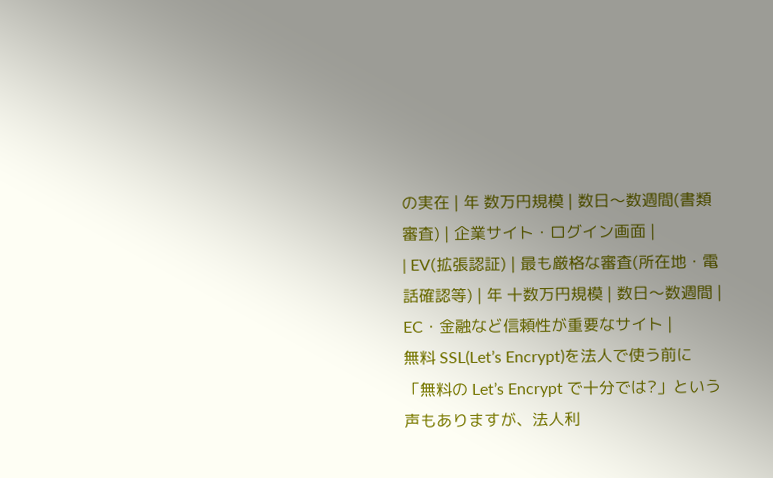の実在 | 年 数万円規模 | 数日〜数週間(書類審査) | 企業サイト・ログイン画面 |
| EV(拡張認証) | 最も厳格な審査(所在地・電話確認等) | 年 十数万円規模 | 数日〜数週間 | EC・金融など信頼性が重要なサイト |
無料 SSL(Let’s Encrypt)を法人で使う前に
「無料の Let’s Encrypt で十分では?」という声もありますが、法人利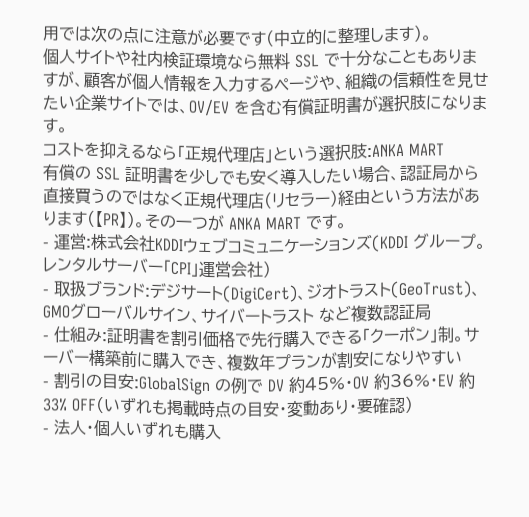用では次の点に注意が必要です(中立的に整理します)。
個人サイトや社内検証環境なら無料 SSL で十分なこともありますが、顧客が個人情報を入力するページや、組織の信頼性を見せたい企業サイトでは、OV/EV を含む有償証明書が選択肢になります。
コストを抑えるなら「正規代理店」という選択肢:ANKA MART
有償の SSL 証明書を少しでも安く導入したい場合、認証局から直接買うのではなく正規代理店(リセラー)経由という方法があります(【PR】)。その一つが ANKA MART です。
- 運営:株式会社KDDIウェブコミュニケーションズ(KDDI グループ。レンタルサーバー「CPI」運営会社)
- 取扱ブランド:デジサート(DigiCert)、ジオトラスト(GeoTrust)、GMOグローバルサイン、サイバートラスト など複数認証局
- 仕組み:証明書を割引価格で先行購入できる「クーポン」制。サーバー構築前に購入でき、複数年プランが割安になりやすい
- 割引の目安:GlobalSign の例で DV 約45%・OV 約36%・EV 約33% OFF(いずれも掲載時点の目安・変動あり・要確認)
- 法人・個人いずれも購入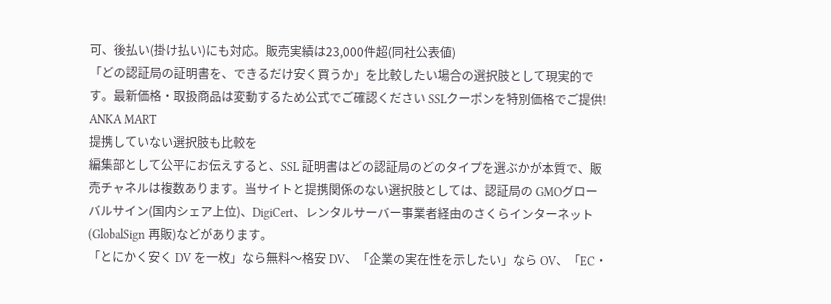可、後払い(掛け払い)にも対応。販売実績は23,000件超(同社公表値)
「どの認証局の証明書を、できるだけ安く買うか」を比較したい場合の選択肢として現実的です。最新価格・取扱商品は変動するため公式でご確認ください SSLクーポンを特別価格でご提供! ANKA MART
提携していない選択肢も比較を
編集部として公平にお伝えすると、SSL 証明書はどの認証局のどのタイプを選ぶかが本質で、販売チャネルは複数あります。当サイトと提携関係のない選択肢としては、認証局の GMOグローバルサイン(国内シェア上位)、DigiCert、レンタルサーバー事業者経由のさくらインターネット(GlobalSign 再販)などがあります。
「とにかく安く DV を一枚」なら無料〜格安 DV、「企業の実在性を示したい」なら OV、「EC・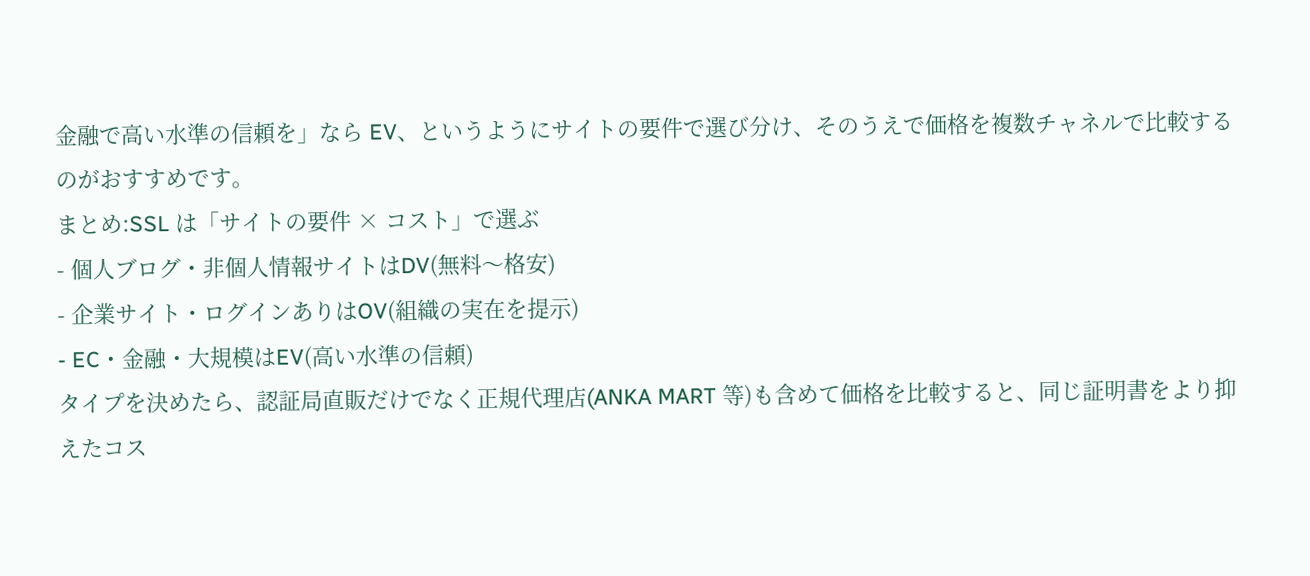金融で高い水準の信頼を」なら EV、というようにサイトの要件で選び分け、そのうえで価格を複数チャネルで比較するのがおすすめです。
まとめ:SSL は「サイトの要件 × コスト」で選ぶ
- 個人ブログ・非個人情報サイトはDV(無料〜格安)
- 企業サイト・ログインありはOV(組織の実在を提示)
- EC・金融・大規模はEV(高い水準の信頼)
タイプを決めたら、認証局直販だけでなく正規代理店(ANKA MART 等)も含めて価格を比較すると、同じ証明書をより抑えたコス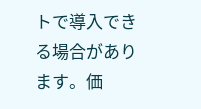トで導入できる場合があります。価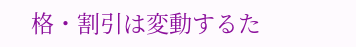格・割引は変動するた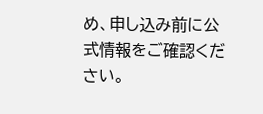め、申し込み前に公式情報をご確認ください。